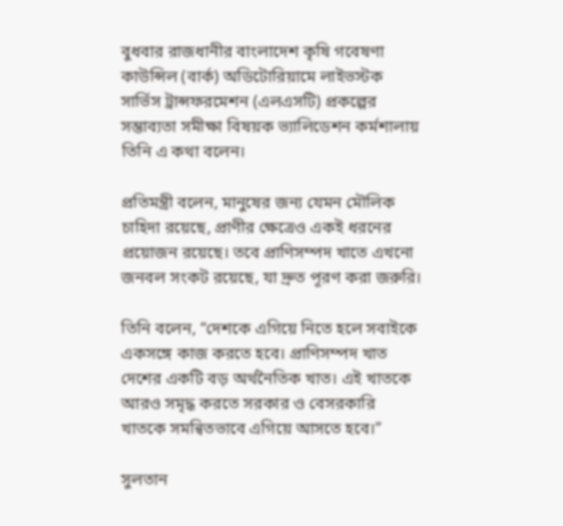বুধবার রাজধানীর বাংলাদেশ কৃষি গবেষণা কাউন্সিল (বার্ক) অডিটোরিয়ামে লাইভস্টক সার্ভিস ট্রান্সফরমেশন (এলএসটি) প্রকল্পের সম্ভাব্যতা সমীক্ষা বিষয়ক ভ্যালিডেশন কর্মশালায় তিনি এ কথা বলেন।

প্রতিমন্ত্রী বলেন, মানুষের জন্য যেমন মৌলিক চাহিদা রয়েছে, প্রাণীর ক্ষেত্রেও একই ধরনের প্রয়োজন রয়েছে। তবে প্রাণিসম্পদ খাতে এখনো জনবল সংকট রয়েছে, যা দ্রুত পূরণ করা জরুরি।

তিনি বলেন, “দেশকে এগিয়ে নিতে হলে সবাইকে একসঙ্গে কাজ করতে হবে। প্রাণিসম্পদ খাত দেশের একটি বড় অর্থনৈতিক খাত। এই খাতকে আরও সমৃদ্ধ করতে সরকার ও বেসরকারি খাতকে সমন্বিতভাবে এগিয়ে আসতে হবে।”

সুলতান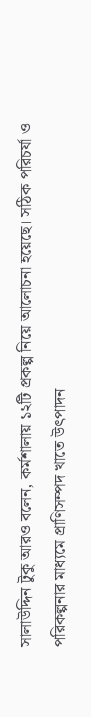সালাউদ্দিন টুকু আরও বলেন, কর্মশালায় ১২টি প্রকল্প নিয়ে আলোচনা হয়েছে। সঠিক পরিচর্যা ও পরিকল্পনার মাধ্যমে প্রাণিসম্পদ খাতে উৎপাদন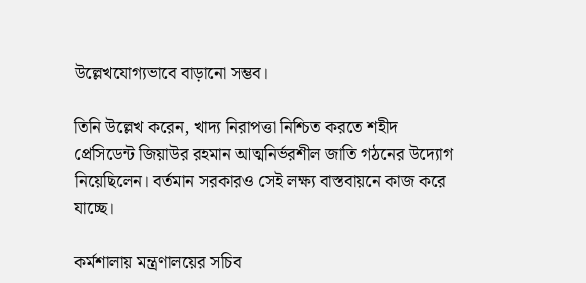উল্লেখযোগ্যভাবে বাড়ানো সম্ভব।

তিনি উল্লেখ করেন, খাদ্য নিরাপত্তা নিশ্চিত করতে শহীদ প্রেসিডেন্ট জিয়াউর রহমান আত্মনির্ভরশীল জাতি গঠনের উদ্যোগ নিয়েছিলেন। বর্তমান সরকারও সেই লক্ষ্য বাস্তবায়নে কাজ করে যাচ্ছে।

কর্মশালায় মন্ত্রণালয়ের সচিব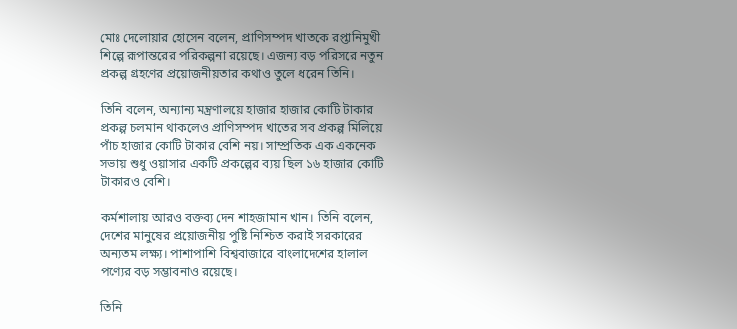মোঃ দেলোয়ার হোসেন বলেন, প্রাণিসম্পদ খাতকে রপ্তানিমুখী শিল্পে রূপান্তরের পরিকল্পনা রয়েছে। এজন্য বড় পরিসরে নতুন প্রকল্প গ্রহণের প্রয়োজনীয়তার কথাও তুলে ধরেন তিনি।

তিনি বলেন, অন্যান্য মন্ত্রণালয়ে হাজার হাজার কোটি টাকার প্রকল্প চলমান থাকলেও প্রাণিসম্পদ খাতের সব প্রকল্প মিলিয়ে পাঁচ হাজার কোটি টাকার বেশি নয়। সাম্প্রতিক এক একনেক সভায় শুধু ওয়াসার একটি প্রকল্পের ব্যয় ছিল ১৬ হাজার কোটি টাকারও বেশি।

কর্মশালায় আরও বক্তব্য দেন শাহজামান খান। তিনি বলেন, দেশের মানুষের প্রয়োজনীয় পুষ্টি নিশ্চিত করাই সরকারের অন্যতম লক্ষ্য। পাশাপাশি বিশ্ববাজারে বাংলাদেশের হালাল পণ্যের বড় সম্ভাবনাও রয়েছে।

তিনি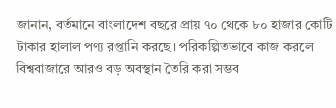জানান, বর্তমানে বাংলাদেশ বছরে প্রায় ৭০ থেকে ৮০ হাজার কোটি টাকার হালাল পণ্য রপ্তানি করছে। পরিকল্পিতভাবে কাজ করলে বিশ্ববাজারে আরও বড় অবস্থান তৈরি করা সম্ভব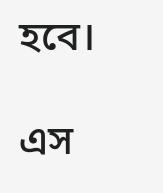হবে।

এস